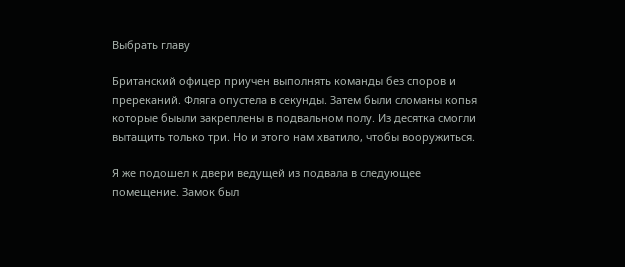Выбрать главу

Британский офицер приучен выполнять команды без споров и пререканий. Фляга опустела в секунды. Затем были сломаны копья которые быыли закреплены в подвальном полу. Из десятка смогли вытащить только три. Но и этого нам хватило, чтобы вооружиться.

Я же подошел к двери ведущей из подвала в следующее помещение. Замок был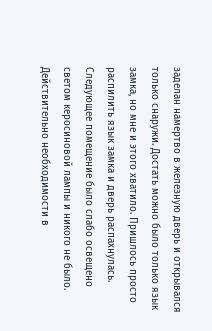заделан намертво в железную дверь и открывался только снаружи. Достать можно было только язык замка, но мне и этого хватило. Пришлось просто распилить язык замка и дверь распахнулась. Следующее помещение было слабо освещено светом керосиновой лампы и никого не было. Действительно необходимости в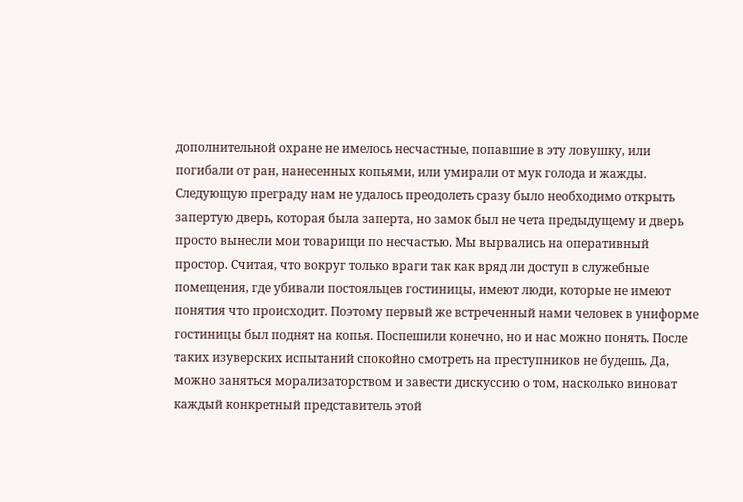дополнительной охране не имелось несчастные, попавшие в эту ловушку, или погибали от ран, нанесенных копьями, или умирали от мук голода и жажды. Следующую преграду нам не удалось преодолеть сразу было необходимо открыть запертую дверь, которая была заперта, но замок был не чета предыдущему и дверь просто вынесли мои товарищи по несчастью. Мы вырвались на оперативный простор. Считая, что вокруг только враги так как вряд ли доступ в служебные помещения, где убивали постояльцев гостиницы, имеют люди, которые не имеют понятия что происходит. Поэтому первый же встреченный нами человек в униформе гостиницы был поднят на копья. Поспешили конечно, но и нас можно понять. После таких изуверских испытаний спокойно смотреть на преступников не будешь. Да, можно заняться морализаторством и завести дискуссию о том, насколько виноват каждый конкретный представитель этой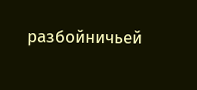разбойничьей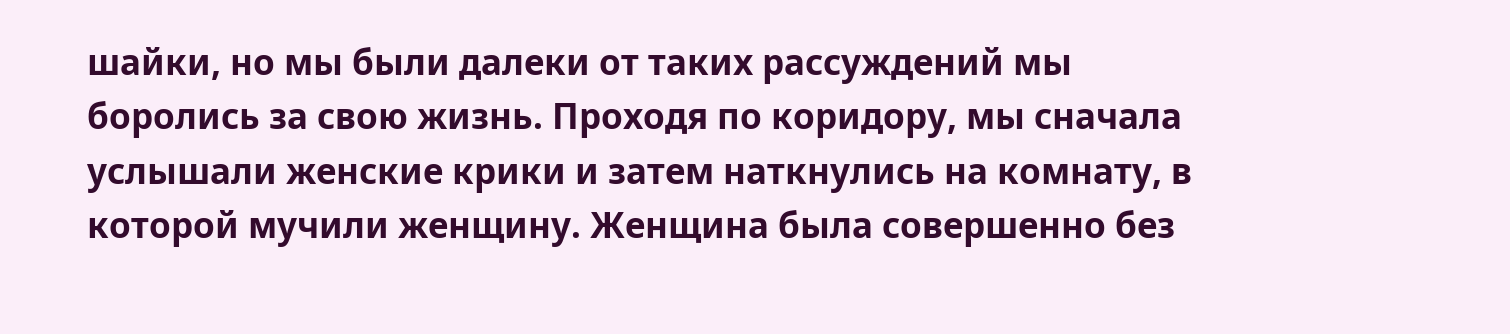шайки, но мы были далеки от таких рассуждений мы боролись за свою жизнь. Проходя по коридору, мы сначала услышали женские крики и затем наткнулись на комнату, в которой мучили женщину. Женщина была совершенно без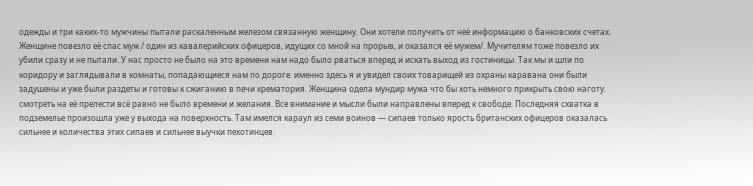одежды и три каких-то мужчины пытали раскаленным железом связанную женщину. Они хотели получить от неё информацию о банковских счетах. Женщине повезло её спас муж / один из кавалерийских офицеров, идущих со мной на прорыв, и оказался её мужем/. Мучителям тоже повезло их убили сразу и не пытали. У нас просто не было на это времени нам надо было рваться вперед и искать выход из гостиницы. Так мы и шли по коридору и заглядывали в комнаты, попадающиеся нам по дороге. именно здесь я и увидел своих товарищей из охраны каравана они были задушены и уже были раздеты и готовы к сжиганию в печи крематория. Женщина одела мундир мужа что бы хоть немного прикрыть свою наготу. смотреть на её прелести всё равно не было времени и желания. Все внимание и мысли были направлены вперед к свободе. Последняя схватка в подземелье произошла уже у выхода на поверхность. Там имелся караул из семи воинов — сипаев только ярость британских офицеров оказалась сильнее и количества этих сипаев и сильнее выучки пехотинцев.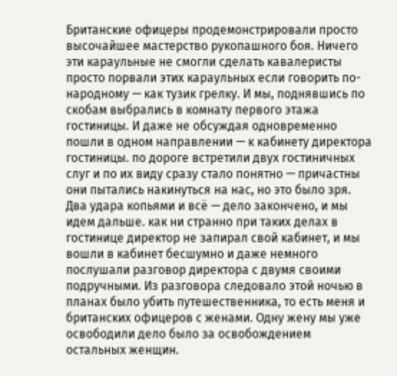Британские офицеры продемонстрировали просто высочайшее мастерство рукопашного боя. Ничего эти караульные не смогли сделать кавалеристы просто порвали этих караульных если говорить по-народному — как тузик грелку. И мы, поднявшись по скобам выбрались в комнату первого этажа гостиницы. И даже не обсуждая одновременно пошли в одном направлении — к кабинету директора гостиницы. по дороге встретили двух гостиничных слуг и по их виду сразу стало понятно — причастны они пытались накинуться на нас, но это было зря. Два удара копьями и всё — дело закончено, и мы идем дальше. как ни странно при таких делах в гостинице директор не запирал свой кабинет, и мы вошли в кабинет бесшумно и даже немного послушали разговор директора с двумя своими подручными. Из разговора следовало этой ночью в планах было убить путешественника, то есть меня и британских офицеров с женами. Одну жену мы уже освободили дело было за освобождением остальных женщин.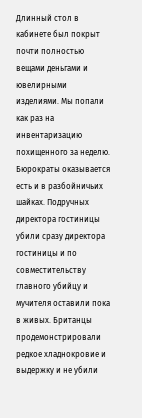Длинный стол в кабинете был покрыт почти полностью вещами деньгами и ювелирными изделиями. Мы попали как раз на инвентаризацию похищенного за неделю. Бюрократы оказывается есть и в разбойничьих шайках. Подручных директора гостиницы убили сразу директора гостиницы и по совместительству главного убийцу и мучителя оставили пока в живых. Британцы продемонстрировали редкое хладнокровие и выдержку и не убили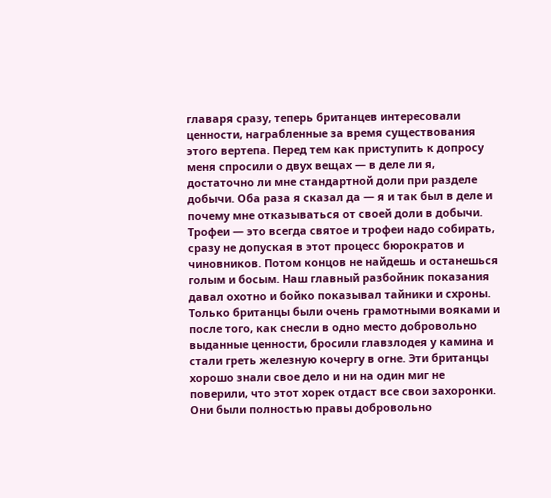главаря сразу, теперь британцев интересовали ценности, награбленные за время существования этого вертепа. Перед тем как приступить к допросу меня спросили о двух вещах — в деле ли я, достаточно ли мне стандартной доли при разделе добычи. Оба раза я сказал да — я и так был в деле и почему мне отказываться от своей доли в добычи. Трофеи — это всегда святое и трофеи надо собирать, сразу не допуская в этот процесс бюрократов и чиновников. Потом концов не найдешь и останешься голым и босым. Наш главный разбойник показания давал охотно и бойко показывал тайники и схроны. Только британцы были очень грамотными вояками и после того, как снесли в одно место добровольно выданные ценности, бросили главзлодея у камина и стали греть железную кочергу в огне. Эти британцы хорошо знали свое дело и ни на один миг не поверили, что этот хорек отдаст все свои захоронки. Они были полностью правы добровольно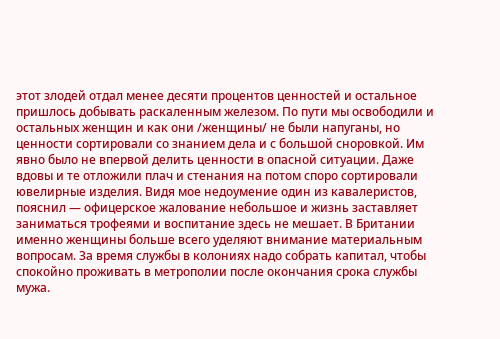этот злодей отдал менее десяти процентов ценностей и остальное пришлось добывать раскаленным железом. По пути мы освободили и остальных женщин и как они /женщины/ не были напуганы, но ценности сортировали со знанием дела и с большой сноровкой. Им явно было не впервой делить ценности в опасной ситуации. Даже вдовы и те отложили плач и стенания на потом споро сортировали ювелирные изделия. Видя мое недоумение один из кавалеристов, пояснил — офицерское жалование небольшое и жизнь заставляет заниматься трофеями и воспитание здесь не мешает. В Британии именно женщины больше всего уделяют внимание материальным вопросам. За время службы в колониях надо собрать капитал, чтобы спокойно проживать в метрополии после окончания срока службы мужа.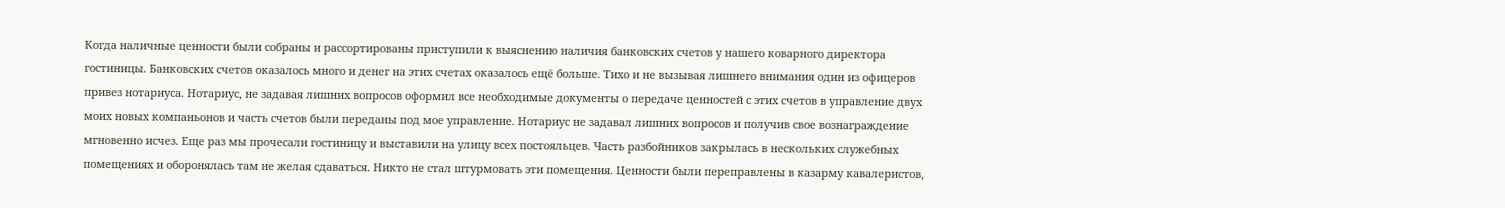Когда наличные ценности были собраны и рассортированы приступили к выяснению наличия банковских счетов у нашего коварного директора гостиницы. Банковских счетов оказалось много и денег на этих счетах оказалось ещё больше. Тихо и не вызывая лишнего внимания один из офицеров привез нотариуса. Нотариус, не задавая лишних вопросов оформил все необходимые документы о передаче ценностей с этих счетов в управление двух моих новых компаньонов и часть счетов были переданы под мое управление. Нотариус не задавал лишних вопросов и получив свое вознаграждение мгновенно исчез. Еще раз мы прочесали гостиницу и выставили на улицу всех постояльцев. Часть разбойников закрылась в нескольких служебных помещениях и оборонялась там не желая сдаваться. Никто не стал штурмовать эти помещения. Ценности были переправлены в казарму кавалеристов,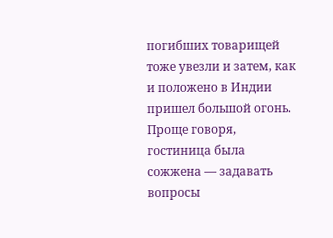погибших товарищей тоже увезли и затем, как и положено в Индии пришел большой огонь. Проще говоря, гостиница была сожжена — задавать вопросы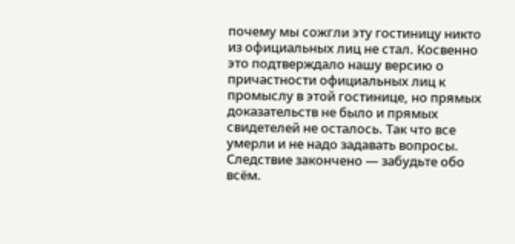почему мы сожгли эту гостиницу никто из официальных лиц не стал. Косвенно это подтверждало нашу версию о причастности официальных лиц к промыслу в этой гостинице, но прямых доказательств не было и прямых свидетелей не осталось. Так что все умерли и не надо задавать вопросы. Следствие закончено — забудьте обо всём.